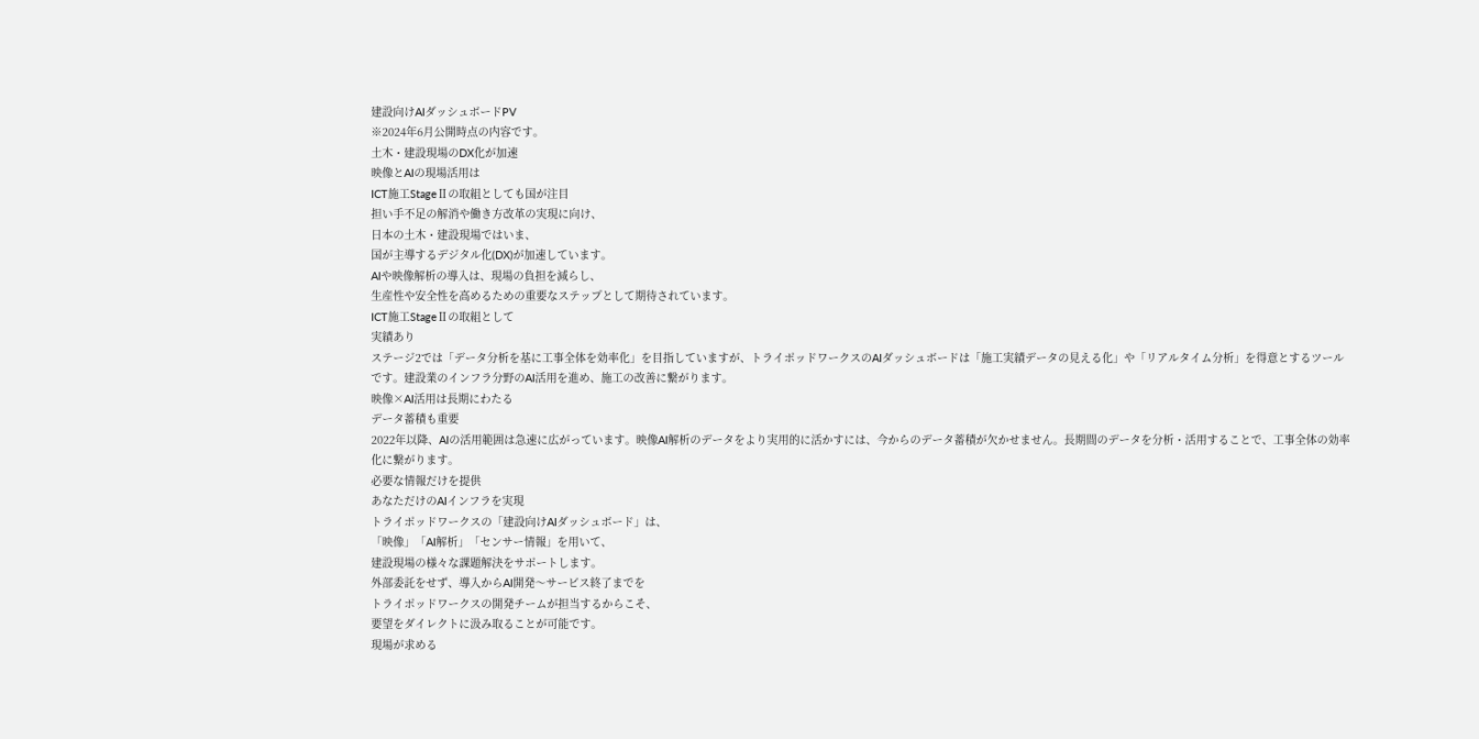建設向けAIダッシュボードPV
※2024年6月公開時点の内容です。
土木・建設現場のDX化が加速
映像とAIの現場活用は
ICT施工StageⅡの取組としても国が注目
担い手不足の解消や働き方改革の実現に向け、
日本の土木・建設現場ではいま、
国が主導するデジタル化(DX)が加速しています。
AIや映像解析の導入は、現場の負担を減らし、
生産性や安全性を高めるための重要なステップとして期待されています。
ICT施工StageⅡの取組として
実績あり
ステージ2では「データ分析を基に工事全体を効率化」を目指していますが、トライポッドワークスのAIダッシュボードは「施工実績データの見える化」や「リアルタイム分析」を得意とするツールです。建設業のインフラ分野のAI活用を進め、施工の改善に繋がります。
映像×AI活用は長期にわたる
データ蓄積も重要
2022年以降、AIの活用範囲は急速に広がっています。映像AI解析のデータをより実用的に活かすには、今からのデータ蓄積が欠かせません。長期間のデータを分析・活用することで、工事全体の効率化に繋がります。
必要な情報だけを提供
あなただけのAIインフラを実現
トライポッドワークスの「建設向けAIダッシュボード」は、
「映像」「AI解析」「センサー情報」を用いて、
建設現場の様々な課題解決をサポートします。
外部委託をせず、導入からAI開発〜サービス終了までを
トライポッドワークスの開発チームが担当するからこそ、
要望をダイレクトに汲み取ることが可能です。
現場が求める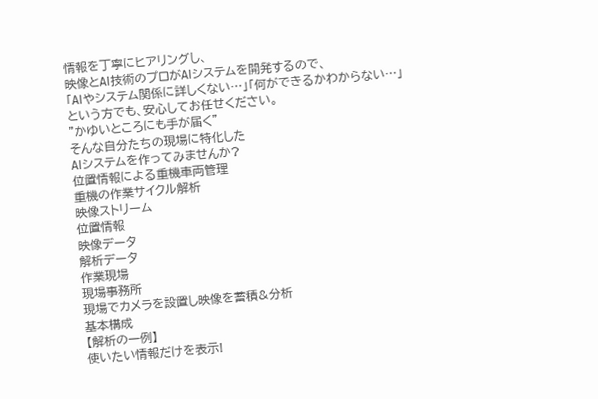情報を丁寧にヒアリングし、
映像とAI技術のプロがAIシステムを開発するので、
「AIやシステム関係に詳しくない…」「何ができるかわからない…」
という方でも、安心してお任せください。
"かゆいところにも手が届く”
そんな自分たちの現場に特化した
AIシステムを作ってみませんか?
位置情報による重機車両管理
重機の作業サイクル解析
映像ストリーム
位置情報
映像データ
解析データ
作業現場
現場事務所
現場でカメラを設置し映像を蓄積&分析
基本構成
【解析の一例】
使いたい情報だけを表示!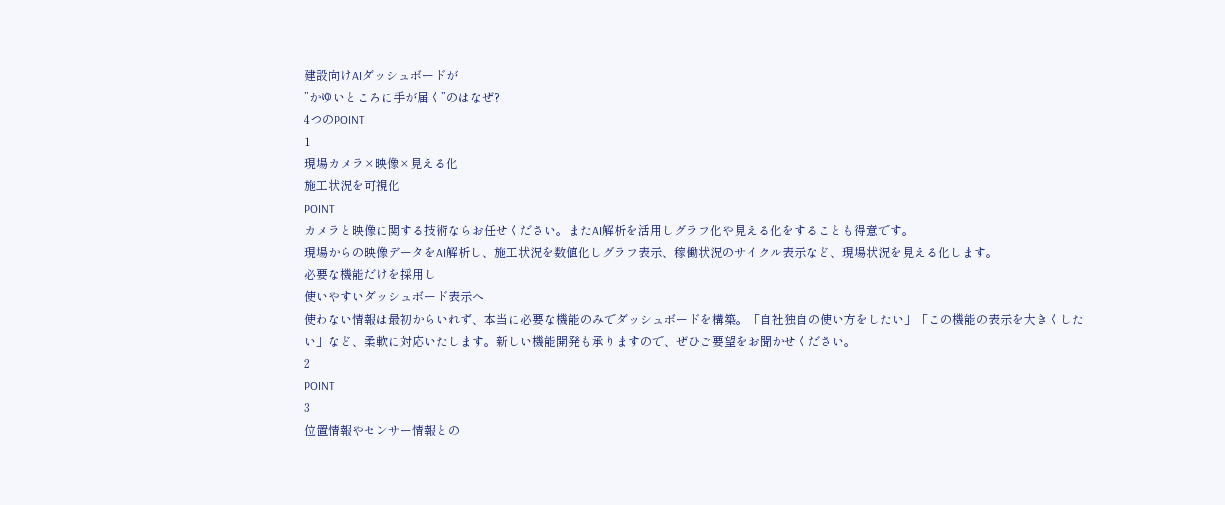建設向けAIダッシュボードが
”かゆいところに手が届く”のはなぜ?
4つのPOINT
1
現場カメラ×映像×見える化
施工状況を可視化
POINT
カメラと映像に関する技術ならお任せください。またAI解析を活用しグラフ化や見える化をすることも得意です。
現場からの映像データをAI解析し、施工状況を数値化しグラフ表示、稼働状況のサイクル表示など、現場状況を見える化します。
必要な機能だけを採用し
使いやすいダッシュボード表示へ
使わない情報は最初からいれず、本当に必要な機能のみでダッシュボードを構築。「自社独自の使い方をしたい」「この機能の表示を大きくしたい」など、柔軟に対応いたします。新しい機能開発も承りますので、ぜひご要望をお聞かせください。
2
POINT
3
位置情報やセンサー情報との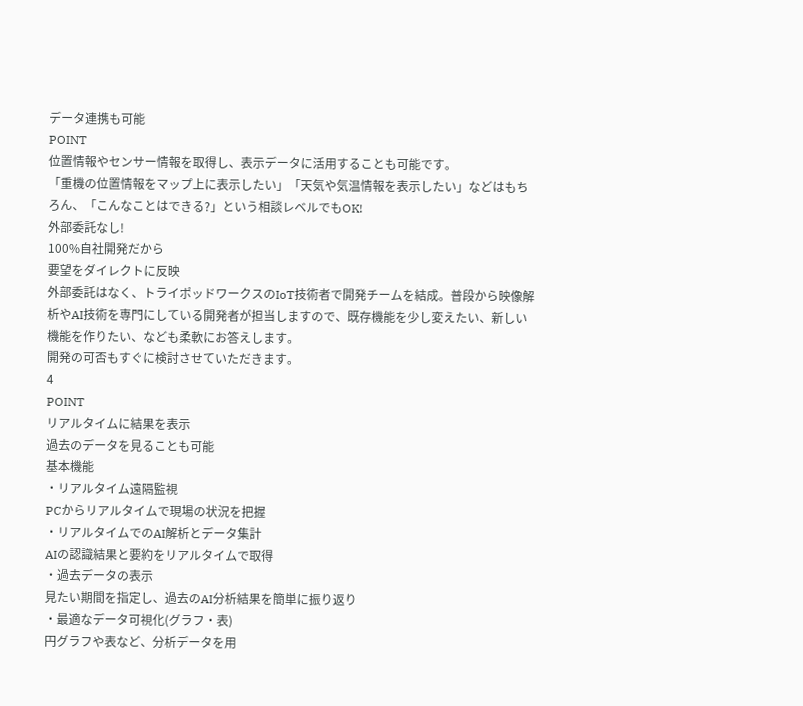データ連携も可能
POINT
位置情報やセンサー情報を取得し、表示データに活用することも可能です。
「重機の位置情報をマップ上に表示したい」「天気や気温情報を表示したい」などはもちろん、「こんなことはできる?」という相談レベルでもOK!
外部委託なし!
100%自社開発だから
要望をダイレクトに反映
外部委託はなく、トライポッドワークスのIoT技術者で開発チームを結成。普段から映像解析やAI技術を専門にしている開発者が担当しますので、既存機能を少し変えたい、新しい機能を作りたい、なども柔軟にお答えします。
開発の可否もすぐに検討させていただきます。
4
POINT
リアルタイムに結果を表示
過去のデータを見ることも可能
基本機能
・リアルタイム遠隔監視
PCからリアルタイムで現場の状況を把握
・リアルタイムでのAI解析とデータ集計
AIの認識結果と要約をリアルタイムで取得
・過去データの表示
見たい期間を指定し、過去のAI分析結果を簡単に振り返り
・最適なデータ可視化(グラフ・表)
円グラフや表など、分析データを用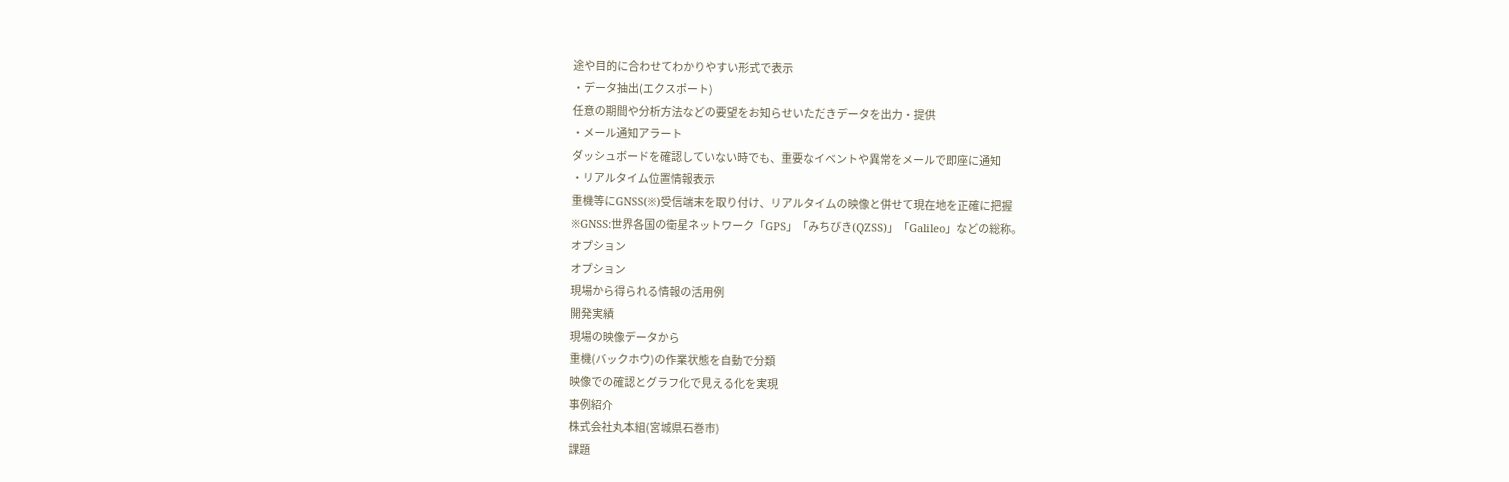途や目的に合わせてわかりやすい形式で表示
・データ抽出(エクスポート)
任意の期間や分析方法などの要望をお知らせいただきデータを出力・提供
・メール通知アラート
ダッシュボードを確認していない時でも、重要なイベントや異常をメールで即座に通知
・リアルタイム位置情報表示
重機等にGNSS(※)受信端末を取り付け、リアルタイムの映像と併せて現在地を正確に把握
※GNSS:世界各国の衛星ネットワーク「GPS」「みちびき(QZSS)」「Galileo」などの総称。
オプション
オプション
現場から得られる情報の活用例
開発実績
現場の映像データから
重機(バックホウ)の作業状態を自動で分類
映像での確認とグラフ化で見える化を実現
事例紹介
株式会社丸本組(宮城県石巻市)
課題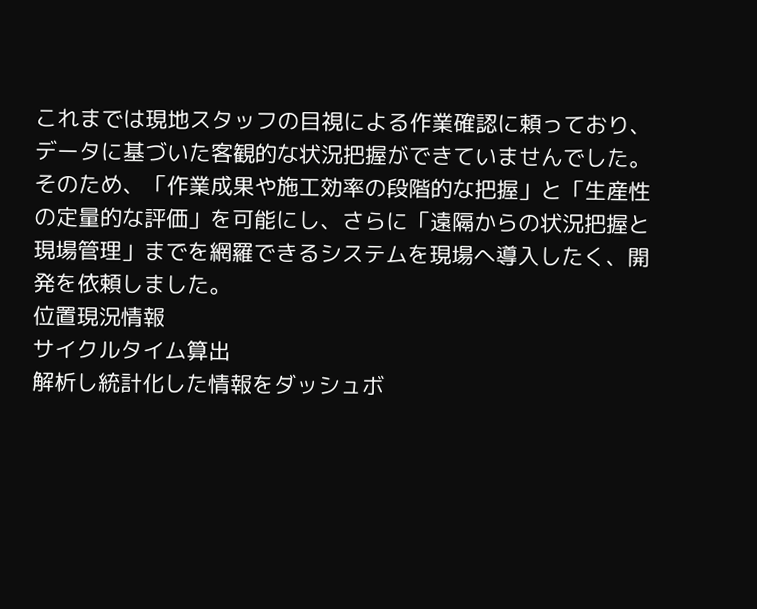これまでは現地スタッフの目視による作業確認に頼っており、データに基づいた客観的な状況把握ができていませんでした。そのため、「作業成果や施工効率の段階的な把握」と「生産性の定量的な評価」を可能にし、さらに「遠隔からの状況把握と現場管理」までを網羅できるシステムを現場へ導入したく、開発を依頼しました。
位置現況情報
サイクルタイム算出
解析し統計化した情報をダッシュボ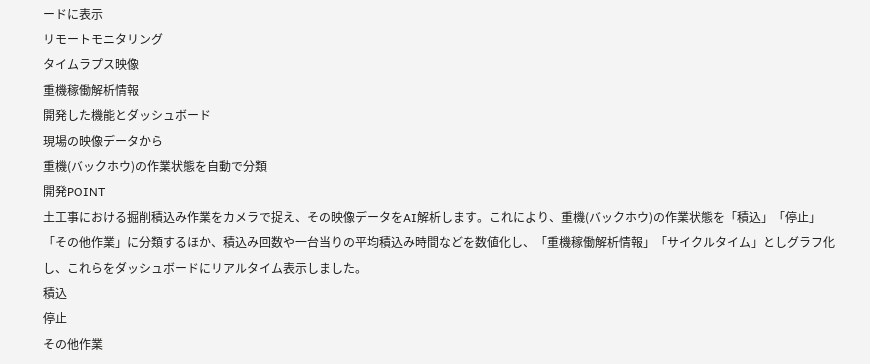ードに表示
リモートモニタリング
タイムラプス映像
重機稼働解析情報
開発した機能とダッシュボード
現場の映像データから
重機(バックホウ)の作業状態を自動で分類
開発POINT
土工事における掘削積込み作業をカメラで捉え、その映像データをAI解析します。これにより、重機(バックホウ)の作業状態を「積込」「停止」「その他作業」に分類するほか、積込み回数や一台当りの平均積込み時間などを数値化し、「重機稼働解析情報」「サイクルタイム」としグラフ化し、これらをダッシュボードにリアルタイム表示しました。
積込
停止
その他作業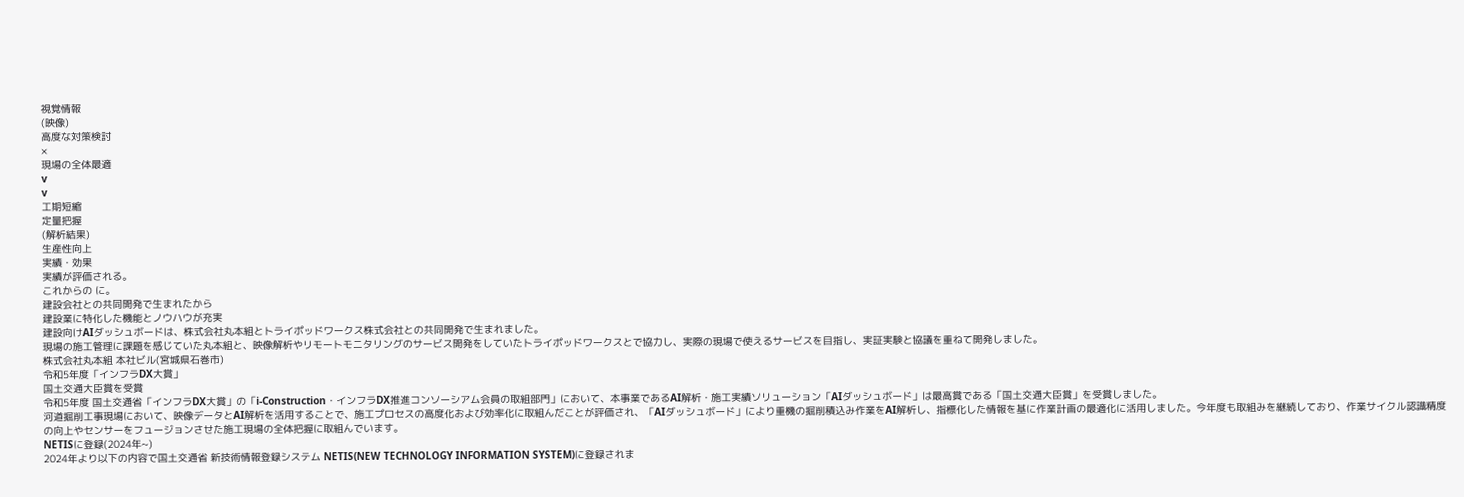視覚情報
(映像)
高度な対策検討
×
現場の全体最適
v
v
工期短縮
定量把握
(解析結果)
生産性向上
実績・効果
実績が評価される。
これからの に。
建設会社との共同開発で生まれたから
建設業に特化した機能とノウハウが充実
建設向けAIダッシュボードは、株式会社丸本組とトライポッドワークス株式会社との共同開発で生まれました。
現場の施工管理に課題を感じていた丸本組と、映像解析やリモートモニタリングのサービス開発をしていたトライポッドワークスとで協力し、実際の現場で使えるサービスを目指し、実証実験と協議を重ねて開発しました。
株式会社丸本組 本社ビル(宮城県石巻市)
令和5年度「インフラDX大賞」
国土交通大臣賞を受賞
令和5年度 国土交通省「インフラDX大賞」の「i-Construction・インフラDX推進コンソーシアム会員の取組部門」において、本事業であるAI解析・施工実績ソリューション「AIダッシュボード」は最高賞である「国土交通大臣賞」を受賞しました。
河道掘削工事現場において、映像データとAI解析を活用することで、施工プロセスの高度化および効率化に取組んだことが評価され、「AIダッシュボード」により重機の掘削積込み作業をAI解析し、指標化した情報を基に作業計画の最適化に活用しました。今年度も取組みを継続しており、作業サイクル認識精度の向上やセンサーをフュージョンさせた施工現場の全体把握に取組んでいます。
NETISに登録(2024年~)
2024年より以下の内容で国土交通省 新技術情報登録システム NETIS(NEW TECHNOLOGY INFORMATION SYSTEM)に登録されま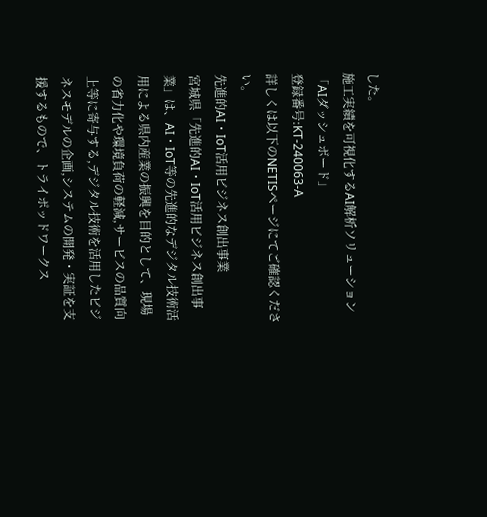した。
施工実績を可視化するAI解析ソリューション
「AIダッシュボード」
登録番号:KT-240063-A
詳しくは以下のNETISページにてご確認ください。
先進的AI・IoT活用ビジネス創出事業
宮城県「先進的AI・IoT活用ビジネス創出事業」は、AI・IoT等の先進的なデジタル技術活用による県内産業の振興を目的として、現場の省力化や環境負荷の軽減,サービスの品質向上等に寄与する,デジタル技術を活用したビジネスモデルの企画,システムの開発・実証を支援するもので、トライポッドワークス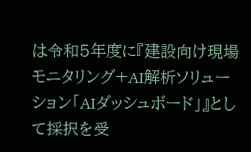は令和5年度に『建設向け現場モニタリング+AI解析ソリューション「AIダッシュボード」』として採択を受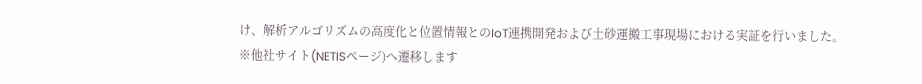け、解析アルゴリズムの高度化と位置情報とのIoT連携開発および土砂運搬工事現場における実証を行いました。
※他社サイト(NETISページ)へ遷移します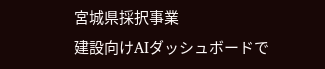宮城県採択事業
建設向けAIダッシュボードで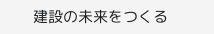建設の未来をつくる